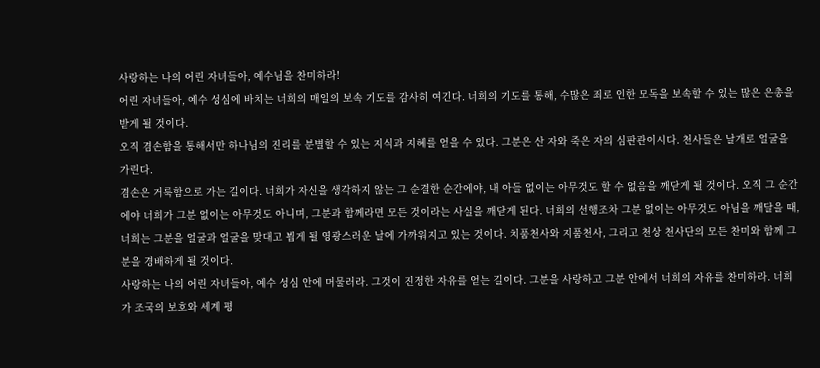사랑하는 나의 어린 자녀들아, 예수님을 찬미하라!
어린 자녀들아, 예수 성심에 바치는 너희의 매일의 보속 기도를 감사히 여긴다. 너희의 기도를 통해, 수많은 죄로 인한 모독을 보속할 수 있는 많은 은총을 받게 될 것이다.
오직 겸손함을 통해서만 하나님의 진리를 분별할 수 있는 지식과 지혜를 얻을 수 있다. 그분은 산 자와 죽은 자의 심판관이시다. 천사들은 날개로 얼굴을 가린다.
겸손은 거룩함으로 가는 길이다. 너희가 자신을 생각하지 않는 그 순결한 순간에야, 내 아들 없이는 아무것도 할 수 없음을 깨닫게 될 것이다. 오직 그 순간에야 너희가 그분 없이는 아무것도 아니며, 그분과 함께라면 모든 것이라는 사실을 깨닫게 된다. 너희의 선행조차 그분 없이는 아무것도 아님을 깨달을 때, 너희는 그분을 얼굴과 얼굴을 맞대고 뵙게 될 영광스러운 날에 가까워지고 있는 것이다. 치품천사와 지품천사, 그리고 천상 천사단의 모든 찬미와 함께 그분을 경배하게 될 것이다.
사랑하는 나의 어린 자녀들아, 예수 성심 안에 머물러라. 그것이 진정한 자유를 얻는 길이다. 그분을 사랑하고 그분 안에서 너희의 자유를 찬미하라. 너희가 조국의 보호와 세계 평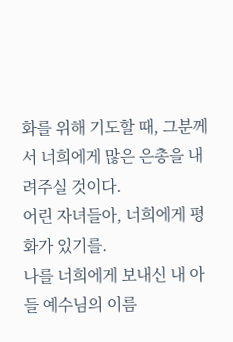화를 위해 기도할 때, 그분께서 너희에게 많은 은총을 내려주실 것이다.
어린 자녀들아, 너희에게 평화가 있기를.
나를 너희에게 보내신 내 아들 예수님의 이름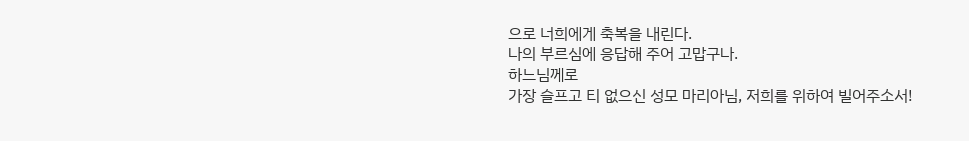으로 너희에게 축복을 내린다.
나의 부르심에 응답해 주어 고맙구나.
하느님께로
가장 슬프고 티 없으신 성모 마리아님, 저희를 위하여 빌어주소서!